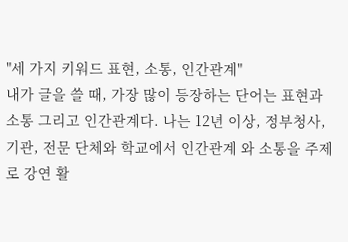"세 가지 키워드 표현, 소통, 인간관계"
내가 글을 쓸 때, 가장 많이 등장하는 단어는 표현과 소통 그리고 인간관계다. 나는 12년 이상, 정부청사, 기관, 전문 단체와 학교에서 인간관계 와 소통을 주제로 강연 활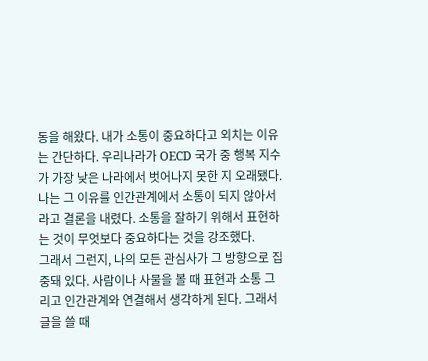동을 해왔다. 내가 소통이 중요하다고 외치는 이유는 간단하다. 우리나라가 OECD 국가 중 행복 지수가 가장 낮은 나라에서 벗어나지 못한 지 오래됐다.
나는 그 이유를 인간관계에서 소통이 되지 않아서라고 결론을 내렸다. 소통을 잘하기 위해서 표현하는 것이 무엇보다 중요하다는 것을 강조했다.
그래서 그런지, 나의 모든 관심사가 그 방향으로 집중돼 있다. 사람이나 사물을 볼 때 표현과 소통 그리고 인간관계와 연결해서 생각하게 된다. 그래서 글을 쓸 때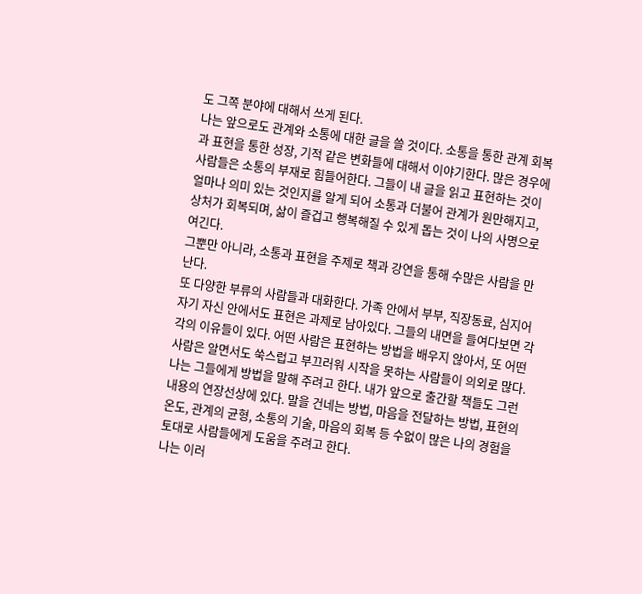도 그쪽 분야에 대해서 쓰게 된다.
나는 앞으로도 관계와 소통에 대한 글을 쓸 것이다. 소통을 통한 관계 회복과 표현을 통한 성장, 기적 같은 변화들에 대해서 이야기한다. 많은 경우에 사람들은 소통의 부재로 힘들어한다. 그들이 내 글을 읽고 표현하는 것이 얼마나 의미 있는 것인지를 알게 되어 소통과 더불어 관계가 원만해지고, 상처가 회복되며, 삶이 즐겁고 행복해질 수 있게 돕는 것이 나의 사명으로 여긴다.
그뿐만 아니라, 소통과 표현을 주제로 책과 강연을 통해 수많은 사람을 만난다.
또 다양한 부류의 사람들과 대화한다. 가족 안에서 부부, 직장동료, 심지어 자기 자신 안에서도 표현은 과제로 남아있다. 그들의 내면을 들여다보면 각각의 이유들이 있다. 어떤 사람은 표현하는 방법을 배우지 않아서, 또 어떤 사람은 알면서도 쑥스럽고 부끄러워 시작을 못하는 사람들이 의외로 많다.
나는 그들에게 방법을 말해 주려고 한다. 내가 앞으로 출간할 책들도 그런 내용의 연장선상에 있다. 말을 건네는 방법, 마음을 전달하는 방법, 표현의 온도, 관계의 균형, 소통의 기술, 마음의 회복 등 수없이 많은 나의 경험을 토대로 사람들에게 도움을 주려고 한다.
나는 이러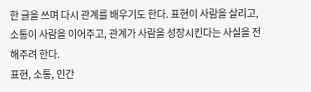한 글을 쓰며 다시 관계를 배우기도 한다. 표현이 사람을 살리고, 소통이 사람을 이어주고, 관계가 사람을 성장시킨다는 사실을 전해주려 한다.
표현, 소통, 인간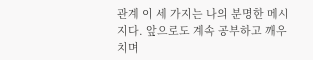관계 이 세 가지는 나의 분명한 메시지다. 앞으로도 계속 공부하고 깨우치며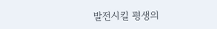발전시킬 평생의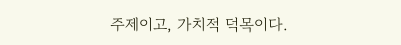주제이고, 가치적 덕목이다.